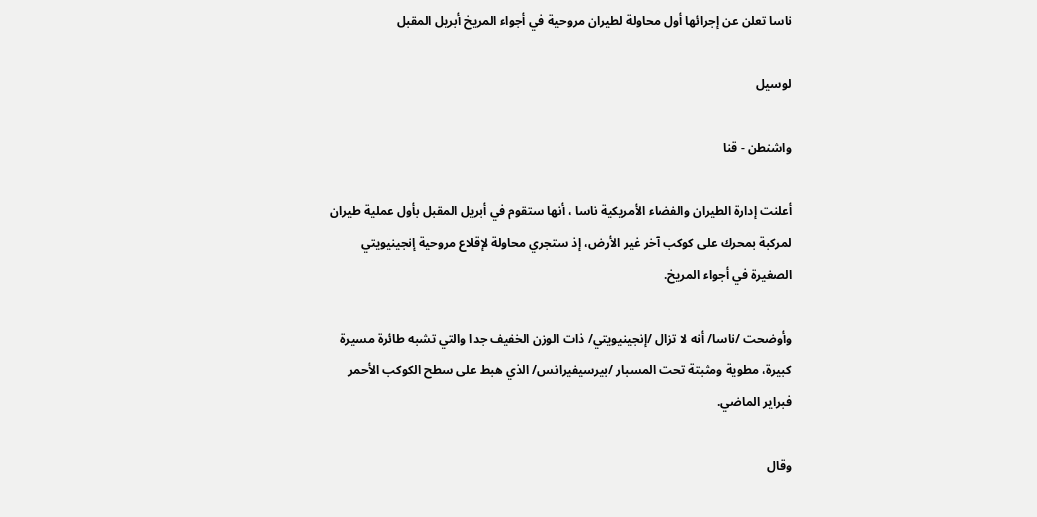ناسا تعلن عن إجرائها أول محاولة لطيران مروحية في أجواء المريخ أبريل المقبل

لوسيل

واشنطن - قنا

أعلنت إدارة الطيران والفضاء الأمريكية ناسا ، أنها ستقوم في أبريل المقبل بأول عملية طيران لمركبة بمحرك على كوكب آخر غير الأرض، إذ ستجري محاولة لإقلاع مروحية إنجينيويتي الصغيرة في أجواء المريخ.

وأوضحت /ناسا/ أنه لا تزال /إنجينيويتي/ ذات الوزن الخفيف جدا والتي تشبه طائرة مسيرة كبيرة، مطوية ومثبتة تحت المسبار /بيرسيفيرانس/ الذي هبط على سطح الكوكب الأحمر فبراير الماضي.

وقال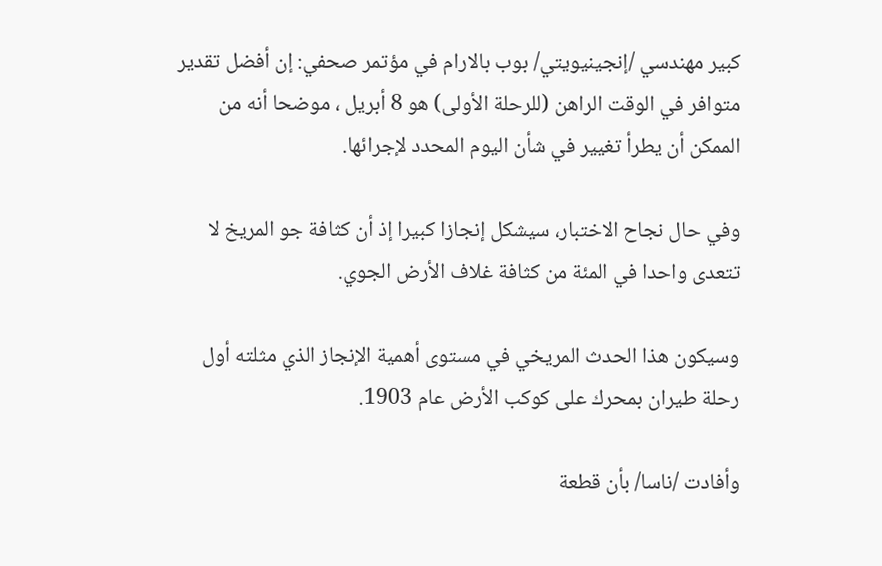كبير مهندسي /إنجينيويتي/ بوب بالارام في مؤتمر صحفي: إن أفضل تقدير متوافر في الوقت الراهن (للرحلة الأولى) هو 8 أبريل ، موضحا أنه من الممكن أن يطرأ تغيير في شأن اليوم المحدد لإجرائها.

وفي حال نجاح الاختبار، سيشكل إنجازا كبيرا إذ أن كثافة جو المريخ لا تتعدى واحدا في المئة من كثافة غلاف الأرض الجوي.

وسيكون هذا الحدث المريخي في مستوى أهمية الإنجاز الذي مثلته أول رحلة طيران بمحرك على كوكب الأرض عام 1903.

وأفادت /ناسا/ بأن قطعة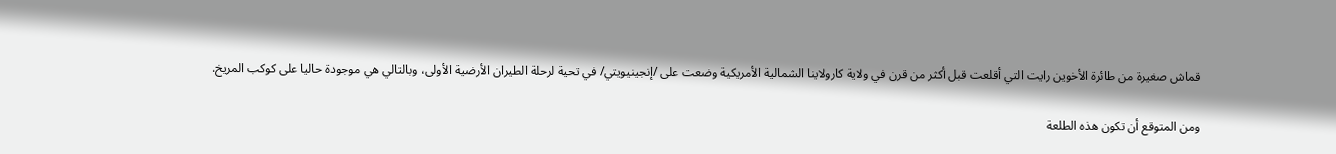قماش صغيرة من طائرة الأخوين رايت التي أقلعت قبل أكثر من قرن في ولاية كارولاينا الشمالية الأمريكية وضعت على /إنجينيويتي/ في تحية لرحلة الطيران الأرضية الأولى، وبالتالي هي موجودة حاليا على كوكب المريخ.

ومن المتوقع أن تكون هذه الطلعة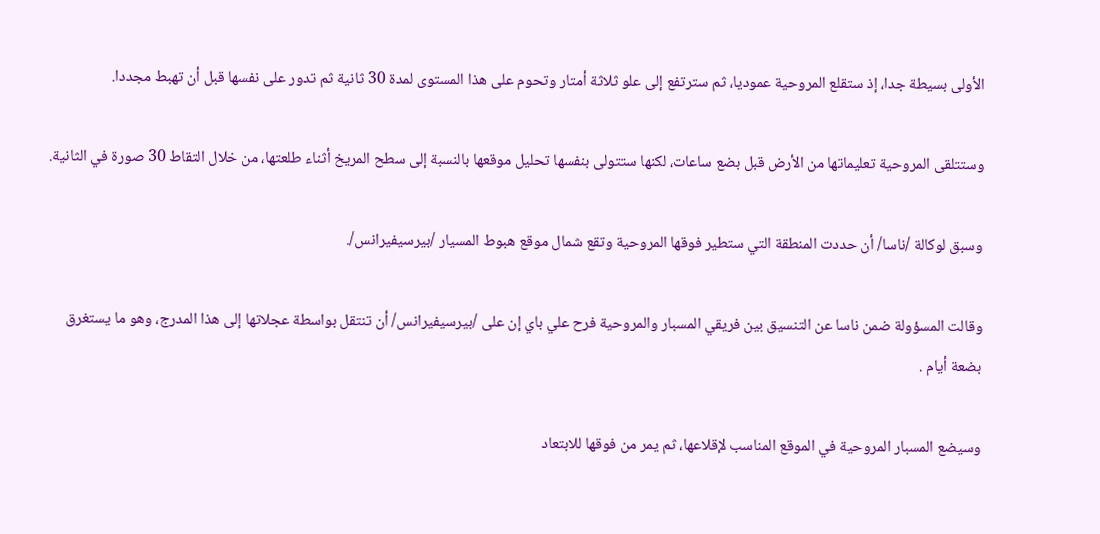الأولى بسيطة جدا، إذ ستقلع المروحية عموديا، ثم سترتفع إلى علو ثلاثة أمتار وتحوم على هذا المستوى لمدة 30 ثانية ثم تدور على نفسها قبل أن تهبط مجددا.

وستتلقى المروحية تعليماتها من الأرض قبل بضع ساعات، لكنها ستتولى بنفسها تحليل موقعها بالنسبة إلى سطح المريخ أثناء طلعتها، من خلال التقاط 30 صورة في الثانية.

وسبق لوكالة /ناسا/ أن حددت المنطقة التي ستطير فوقها المروحية وتقع شمال موقع هبوط المسيار /بيرسيفيرانس/.

وقالت المسؤولة ضمن ناسا عن التنسيق بين فريقي المسبار والمروحية فرح علي باي إن على /بيرسيفيرانس/ أن تنتقل بواسطة عجلاتها إلى هذا المدرج، وهو ما يستغرق بضعة أيام .

وسيضع المسبار المروحية في الموقع المناسب لإقلاعها، ثم يمر من فوقها للابتعاد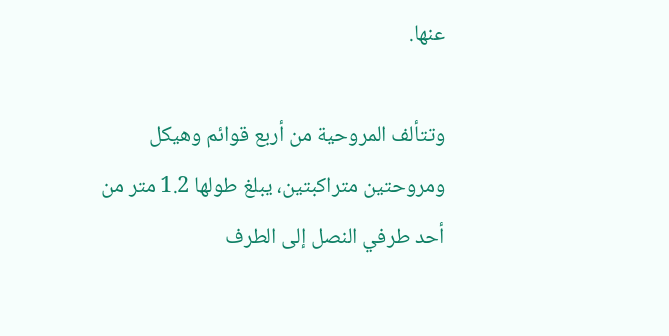عنها.

وتتألف المروحية من أربع قوائم وهيكل ومروحتين متراكبتين، يبلغ طولها 1.2 متر من أحد طرفي النصل إلى الطرف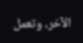الآخر، وتعمل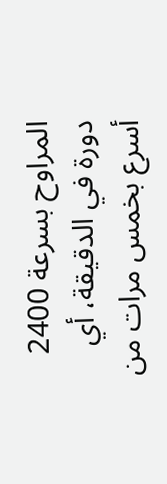المراوح بسرعة 2400 دورة في الدقيقة، أي أسرع بخمس مرات من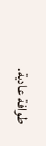طوافة عادية.